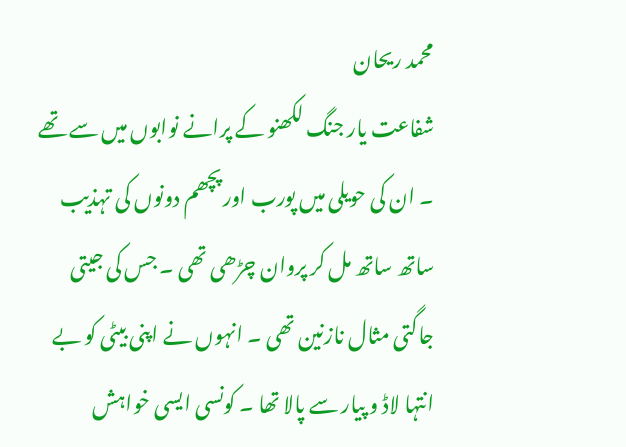محمد ریحان
شفاعت یار جنگ لکھنو کے پرانے نوابوں میں سے تھے ۔ ان کی حویلی میں پورب اور پچھم دونوں کی تہذیب ساتھ ساتھ مل کر پروان چڑھی تھی ۔ جس کی جیتی جاگتی مثال نازنین تھی ۔ انہوں نے اپنی بیٹی کو بے انتہا لاڈ و پیار سے پالا تھا ۔ کونسی ایسی خواہش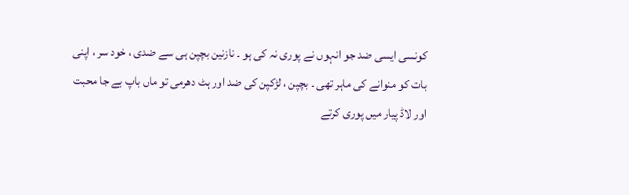کونسی ایسی ضد جو انہوں نے پوری نہ کی ہو ۔ نازنین بچپن ہی سے ضدی ، خود سر ، اپنی بات کو منوانے کی ماہر تھی ۔ بچپن ، لڑکپن کی ضد اور ہٹ دھرمی تو ماں باپ بے جا محبت اور لاڈ پیار میں پوری کرتے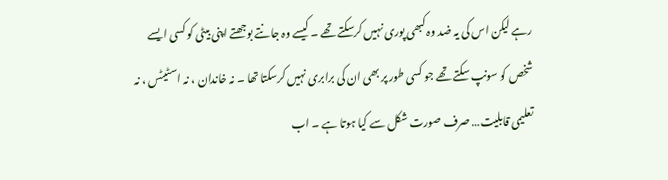رہے لیکن اس کی یہ ضد وہ کبھی پوری نہیں کرسکتے تھے ۔ کیسے وہ جانتے بوجھتے اپنی بیٹی کو کسی ایسے شخص کو سونپ سکتے تھے جو کسی طور پر بھی ان کی برابری نہیں کرسکتا تھا ۔ نہ خاندان ، نہ اسٹیٹس ، نہ تعلیمی قابلیت… صرف صورت شکل سے کیا ہوتا ہے ۔ اب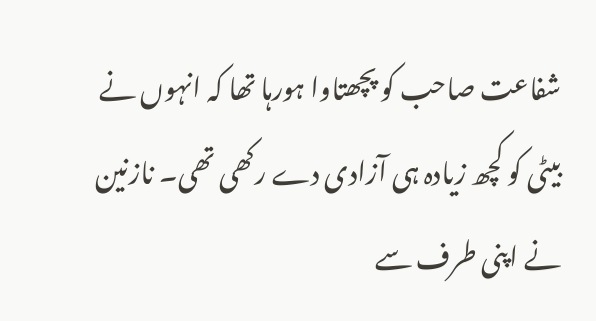شفاعت صاحب کو پچھتاوا ہورہا تھا کہ انہوں نے بیٹی کو کچھ زیادہ ہی آزادی دے رکھی تھی۔ نازنین نے اپنی طرف سے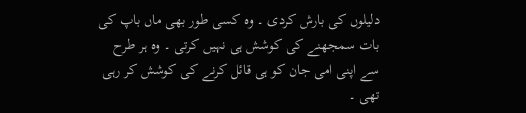دلیلوں کی بارش کردی ۔ وہ کسی طور بھی ماں باپ کی بات سمجھنے کی کوشش ہی نہیں کرتی ۔ وہ ہر طرح سے اپنی امی جان کو ہی قائل کرنے کی کوشش کر رہی تھی ۔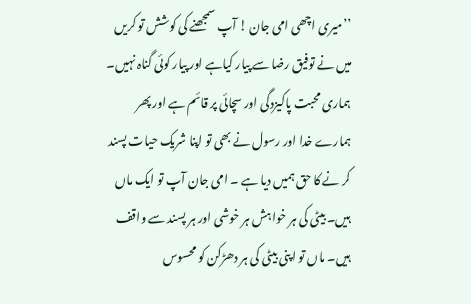’’میری اچھی امی جان ! آپ سمجھنے کی کوشش تو کریں میں نے توفیق رضا سے پیار کیاہے اور پیار کوئی گناہ نہیں۔ ہماری محبت پاکیزدگی اور سچائی پر قائم ہے اور پھر ہمارے خدا اور رسول نے بھی تو اپنا شریک حیات پسند کر نے کا حق ہمیں دیا ہے ۔ امی جان آپ تو ایک ماں ہیں۔ بیٹی کی ہر خواہش ہر خوشی اور ہر پسند سے واقف ہیں۔ ماں تو اپنی بیٹی کی ہر دھڑکن کو محسوس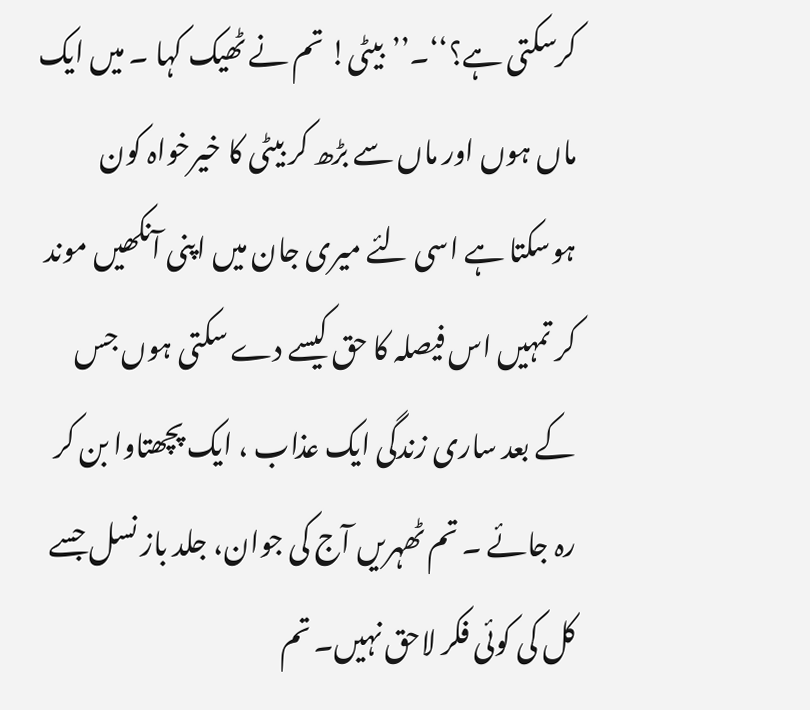کرسکتی ہے؟‘‘۔’’بیٹی! تم نے ٹھیک کہا ۔ میں ایک ماں ہوں اور ماں سے بڑھ کر بیٹی کا خیرخواہ کون ہوسکتا ہے اسی لئے میری جان میں اپنی آنکھیں موند کر تمہیں اس فیصلہ کا حق کیسے دے سکتی ہوں جس کے بعد ساری زندگی ایک عذاب ، ایک پچھتاوا بن کر رہ جائے ۔ تم ٹھہریں آج کی جوان، جلد باز نسل جسے کل کی کوئی فکر لاحق نہیں۔ تم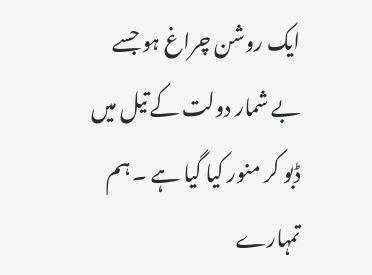ایک روشن چراغ ہو جسے بے شمار دولت کے تیل میں ڈبو کر منور کیا گیا ہے ۔ ہم تمہارے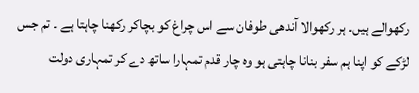رکھوالے ہیں۔ ہر رکھوالا آندھی طوفان سے اس چراغ کو بچاکر رکھنا چاہتا ہے ۔ تم جس لڑکے کو اپنا ہم سفر بنانا چاہتی ہو وہ چار قدم تمہارا ساتھ دے کر تمہاری دولت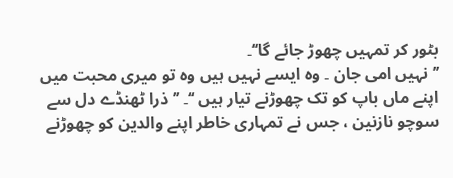بٹور کر تمہیں چھوڑ جائے گا‘‘۔
’’نہیں امی جان ۔ وہ ایسے نہیں ہیں وہ تو میری محبت میں اپنے ماں باپ کو تک چھوڑنے تیار ہیں ‘‘۔ ’’ذرا ٹھنڈے دل سے سوچو نازنین ، جس نے تمہاری خاطر اپنے والدین کو چھوڑنے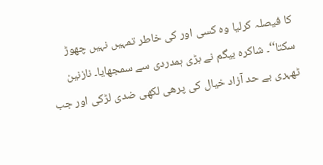کا فیصلہ کرلیا وہ کسی اور کی خاطر تمہیں نہیں چھوڑ سکتا‘‘۔ شاکرہ بیگم نے بڑی ہمدردی سے سمجھایا۔ نازنین ٹھہری بے حد آزاد خیال کی پرھی لکھی ضدی لڑکی اور جب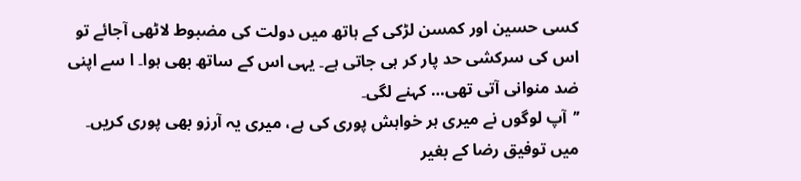کسی حسین اور کمسن لڑکی کے ہاتھ میں دولت کی مضبوط لاٹھی آجائے تو اس کی سرکشی حد پار کر ہی جاتی ہے۔ یہی اس کے ساتھ بھی ہوا۔ ا سے اپنی ضد منوانی آتی تھی… کہنے لگی۔
’’آپ لوگوں نے میری ہر خواہش پوری کی ہے، میری یہ آرزو بھی پوری کریں۔ میں توفیق رضا کے بغیر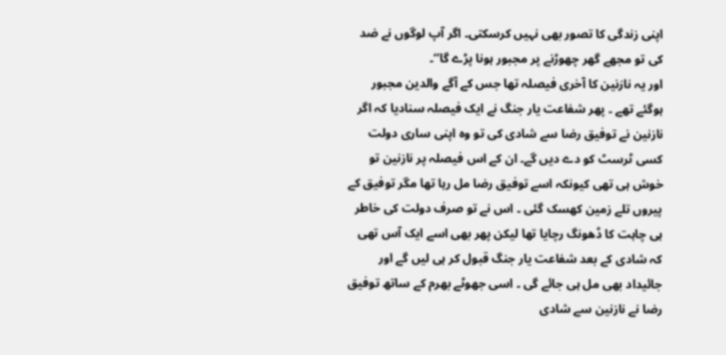اپنی زندگی کا تصور بھی نہیں کرسکتی۔ اگر آپ لوگوں نے ضد کی تو مجھے گھر چھوڑنے پر مجبور ہونا پڑے گا‘‘۔
اور یہ نازنین کا آخری فیصلہ تھا جس کے آگے والدین مجبور ہوگئے تھے ۔ پھر شفاعت یار جنگ نے ایک فیصلہ سنادیا کہ اگر نازنین نے توفیق رضا سے شادی کی تو وہ اپنی ساری دولت کسی ٹرسٹ کو دے دیں گے۔ ان کے اس فیصلہ پر نازنین تو خوش ہی تھی کیونکہ اسے توفیق رضا مل رہا تھا مگر توفیق کے پیروں تلے زمین کھسک گئی ۔ اس نے تو صرف دولت کی خاطر ہی چاہت کا ڈھونگ رچایا تھا لیکن پھر بھی اسے ایک آس تھی کہ شادی کے بعد شفاعت یار جنگ قبول کر ہی لیں گے اور جائیداد بھی مل ہی جائے گی ۔ اسی جھوٹے بھرم کے ساتھ توفیق رضا نے نازنین سے شادی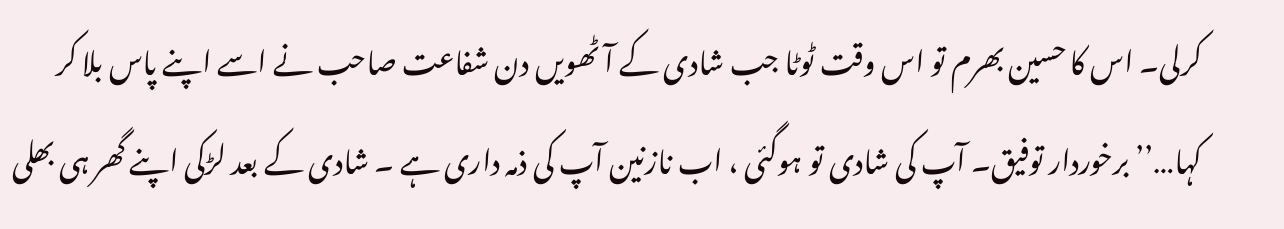کرلی۔ اس کا حسین بھرم تو اس وقت ٹوٹا جب شادی کے آٹھویں دن شفاعت صاحب نے اسے اپنے پاس بلا کر کہا…’’برخوردار توفیق۔ آپ کی شادی تو ہوگئی ، اب نازنین آپ کی ذمہ داری ہے ۔ شادی کے بعد لڑکی اپنے گھر ہی بھلی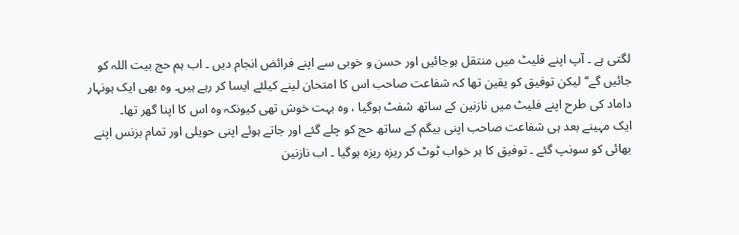لگتی ہے ۔ آپ اپنے فلیٹ میں منتقل ہوجائیں اور حسن و خوبی سے اپنے فرائض انجام دیں ۔ اب ہم حج بیت اللہ کو جائیں گے‘‘لیکن توفیق کو یقین تھا کہ شفاعت صاحب اس کا امتحان لینے کیلئے ایسا کر رہے ہیں۔ وہ بھی ایک ہونہار داماد کی طرح اپنے فلیٹ میں نازنین کے ساتھ شفٹ ہوگیا ، وہ بہت خوش تھی کیونکہ وہ اس کا اپنا گھر تھا۔
ایک مہینے بعد ہی شفاعت صاحب اپنی بیگم کے ساتھ حج کو چلے گئے اور جاتے ہوئے اپنی حویلی اور تمام بزنس اپنے بھائی کو سونپ گئے ۔ توفیق کا ہر خواب ٹوٹ کر ریزہ ریزہ ہوگیا ۔ اب نازنین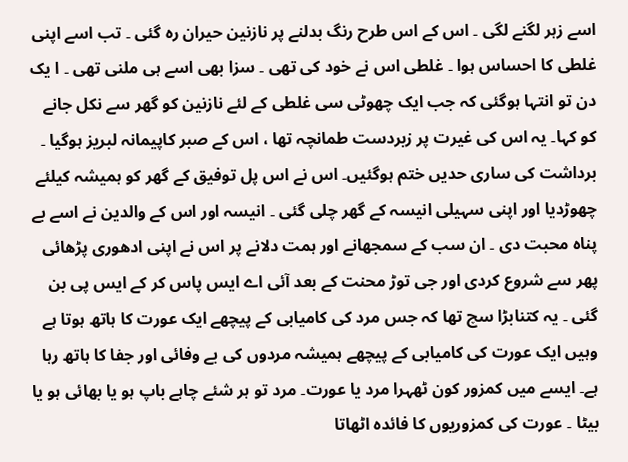اسے زہر لگنے لگی ۔ اس کے اس طرح رنگ بدلنے پر نازنین حیران رہ گئی ۔ تب اسے اپنی غلطی کا احساس ہوا ۔ غلطی اس نے خود کی تھی ۔ سزا بھی اسے ہی ملنی تھی ۔ ا یک دن تو انتہا ہوگئی کہ جب ایک چھوٹی سی غلطی کے لئے نازنین کو گھر سے نکل جانے کو کہا۔ یہ اس کی غیرت پر زبردست طمانچہ تھا ، اس کے صبر کاپیمانہ لبریز ہوگیا ۔ برداشت کی ساری حدیں ختم ہوگئیں۔ اس نے اس پل توفیق کے گھر کو ہمیشہ کیلئے چھوڑدیا اور اپنی سہیلی انیسہ کے گھر چلی گئی ۔ انیسہ اور اس کے والدین نے اسے بے پناہ محبت دی ۔ ان سب کے سمجھانے اور ہمت دلانے پر اس نے اپنی ادھوری پڑھائی پھر سے شروع کردی اور جی توڑ محنت کے بعد آئی اے ایس پاس کر کے ایس پی بن گئی ۔ یہ کتنابڑا سچ تھا کہ جس مرد کی کامیابی کے پیچھے ایک عورت کا ہاتھ ہوتا ہے وہیں ایک عورت کی کامیابی کے پیچھے ہمیشہ مردوں کی بے وفائی اور جفا کا ہاتھ رہا ہے۔ ایسے میں کمزور کون ٹھہرا مرد یا عورت۔ مرد تو ہر شئے چاہے باپ ہو یا بھائی ہو یا بیٹا ۔ عورت کی کمزوریوں کا فائدہ اٹھاتا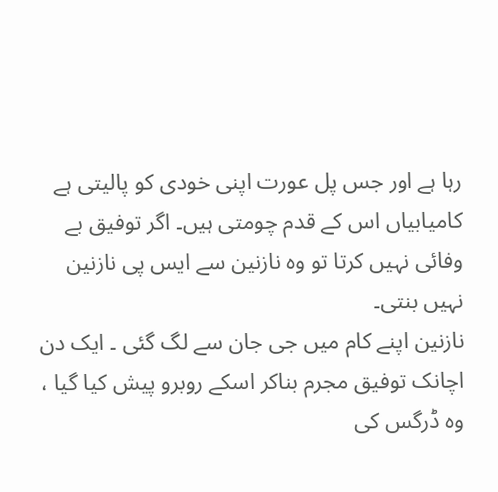رہا ہے اور جس پل عورت اپنی خودی کو پالیتی ہے کامیابیاں اس کے قدم چومتی ہیں۔ اگر توفیق بے وفائی نہیں کرتا تو وہ نازنین سے ایس پی نازنین نہیں بنتی۔
نازنین اپنے کام میں جی جان سے لگ گئی ۔ ایک دن اچانک توفیق مجرم بناکر اسکے روبرو پیش کیا گیا ، وہ ڈرگس کی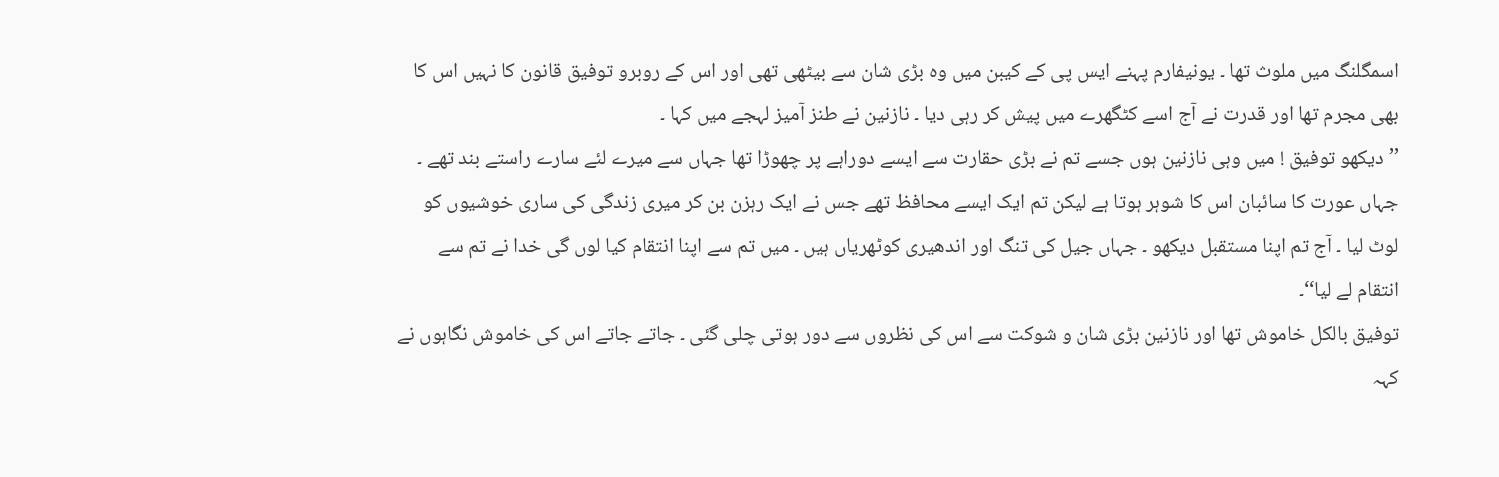اسمگلنگ میں ملوث تھا ۔ یونیفارم پہنے ایس پی کے کیبن میں وہ بڑی شان سے بیٹھی تھی اور اس کے روبرو توفیق قانون کا نہیں اس کا بھی مجرم تھا اور قدرت نے آج اسے کٹگھرے میں پیش کر رہی دیا ۔ نازنین نے طنز آمیز لہجے میں کہا ۔
’’دیکھو توفیق ! میں وہی نازنین ہوں جسے تم نے بڑی حقارت سے ایسے دوراہے پر چھوڑا تھا جہاں سے میرے لئے سارے راستے بند تھے ۔ جہاں عورت کا سائبان اس کا شوہر ہوتا ہے لیکن تم ایک ایسے محافظ تھے جس نے ایک رہزن بن کر میری زندگی کی ساری خوشیوں کو لوٹ لیا ۔ آج تم اپنا مستقبل دیکھو ۔ جہاں جیل کی تنگ اور اندھیری کوٹھریاں ہیں ۔ میں تم سے اپنا انتقام کیا لوں گی خدا نے تم سے انتقام لے لیا‘‘۔
توفیق بالکل خاموش تھا اور نازنین بڑی شان و شوکت سے اس کی نظروں سے دور ہوتی چلی گئی ۔ جاتے جاتے اس کی خاموش نگاہوں نے کہہ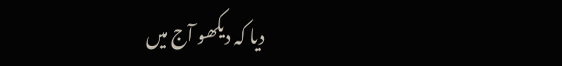دیا کہ دیکھو آج میں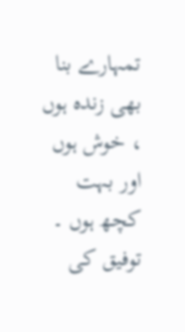تمہارے بنا بھی زندہ ہوں ، خوش ہوں اور بہت کچھ ہوں ۔ توفیق کی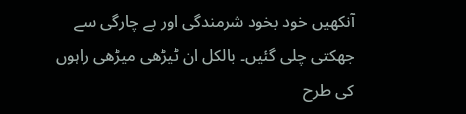آنکھیں خود بخود شرمندگی اور بے چارگی سے جھکتی چلی گئیں۔ بالکل ان ٹیڑھی میڑھی راہوں کی طرح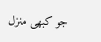جو کبھی منزل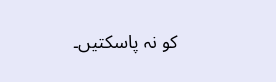کو نہ پاسکتیں۔